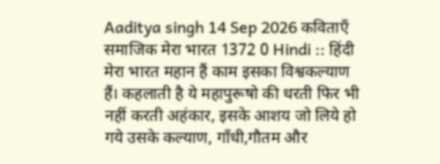Aaditya singh 14 Sep 2026 कविताएँ समाजिक मेरा भारत 1372 0 Hindi :: हिंदी
मेरा भारत महान हैं काम इसका विश्वकल्याण हैं। कहलाती है ये महापुरूषो की धरती फिर भी नहीं करती अहंकार, इसके आशय जो लिये हो गये उसके कल्याण, गाँधी,गौतम और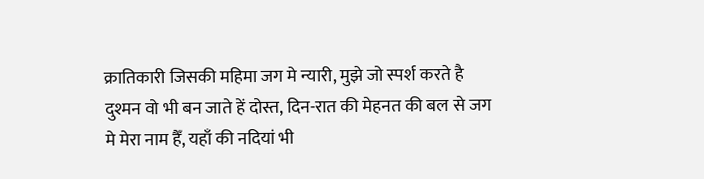क्रातिकारी जिसकी महिमा जग मे न्यारी, मुझे जो स्पर्श करते है दुश्मन वो भी बन जाते हें दोस्त, दिन-रात की मेहनत की बल से जग मे मेरा नाम हैँ, यहाँ की नदियां भी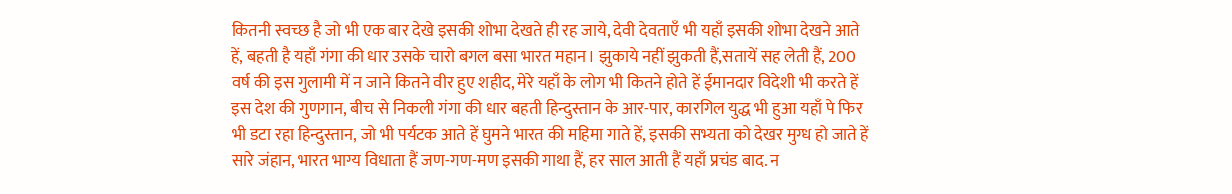कितनी स्वच्छ है जो भी एक बार देखे इसकी शोभा देखते ही रह जाये, देवी देवताएँ भी यहाँ इसकी शोभा देखने आते हें, बहती है यहाँ गंगा की धार उसके चारो बगल बसा भारत महान। झुकाये नहीं झुकती हैं,सतायें सह लेती हैं, 200 वर्ष की इस गुलामी में न जाने कितने वीर हुए शहीद, मेरे यहाँ के लोग भी कितने होते हें ईमानदार विदेशी भी करते हें इस देश की गुणगान, बीच से निकली गंगा की धार बहती हिन्दुस्तान के आर-पार, कारगिल युद्ध भी हुआ यहाँ पे फिर भी डटा रहा हिन्दुस्तान, जो भी पर्यटक आते हें घुमने भारत की महिमा गाते हें, इसकी सभ्यता को देखर मुग्ध हो जाते हें सारे जंहान, भारत भाग्य विधाता हैं जण-गण-मण इसकी गाथा हैं, हर साल आती हैं यहाँ प्रचंड बाद. न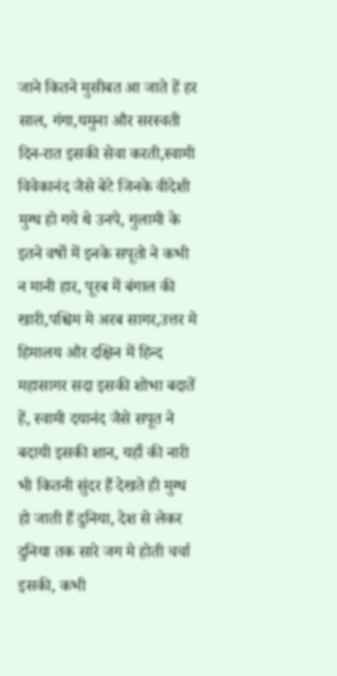जाने कितने मुसीबत आ जाते हें हर साल, गंगा,यमुना और सरस्वती दिन-रात इसकी सेवा करती,स्वामी विवेकानंद जैसे बेटे जिनके वीदेशी मुग्ध हो गये थे उनपे, गुलामी के इतने वर्षो में इनके सपूतो ने कभी न मानी हार, पूरब में बंगाल की खारी,पश्चिम मे अरब सागर,उत्तर मे हिमालय और दक्षिन में हिन्द महासागर सदा इसकी शोभा बदातें हें, स्वामी दयानंद जैसे सपूत ने बदायी इसकी शान, यहाँ की नारी भी कितनी सुंदर हैं देखते ही मुग्ध हो जाती हैं दुनिया, देश से लेकर दुनिया तक सारे जग मे होती चर्चा इसकी, कभी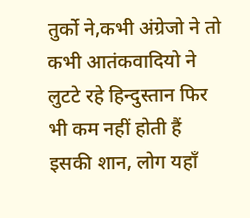तुर्को ने,कभी अंग्रेजो ने तो कभी आतंकवादियो ने लुटटे रहे हिन्दुस्तान फिर भी कम नहीं होती हैं इसकी शान, लोग यहाँ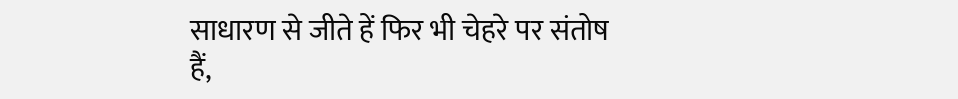साधारण से जीते हें फिर भी चेहरे पर संतोष हैं,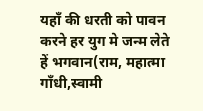यहाँ की धरती को पावन करने हर युग मे जन्म लेते हें भगवान(राम, महात्मा गाँधी,स्वामी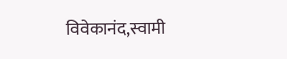विवेकानंद,स्वामी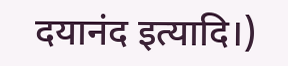दयानंद इत्यादि।)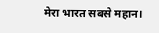मेरा भारत सबसे महान।